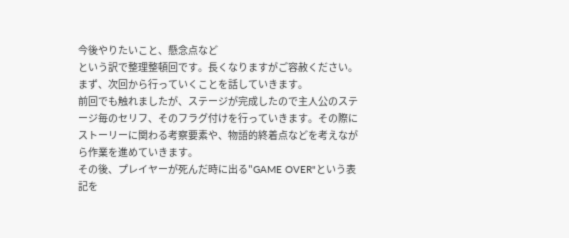今後やりたいこと、懸念点など
という訳で整理整頓回です。長くなりますがご容赦ください。
まず、次回から行っていくことを話していきます。
前回でも触れましたが、ステージが完成したので主人公のステージ毎のセリフ、そのフラグ付けを行っていきます。その際にストーリーに関わる考察要素や、物語的終着点などを考えながら作業を進めていきます。
その後、プレイヤーが死んだ時に出る"GAME OVER"という表記を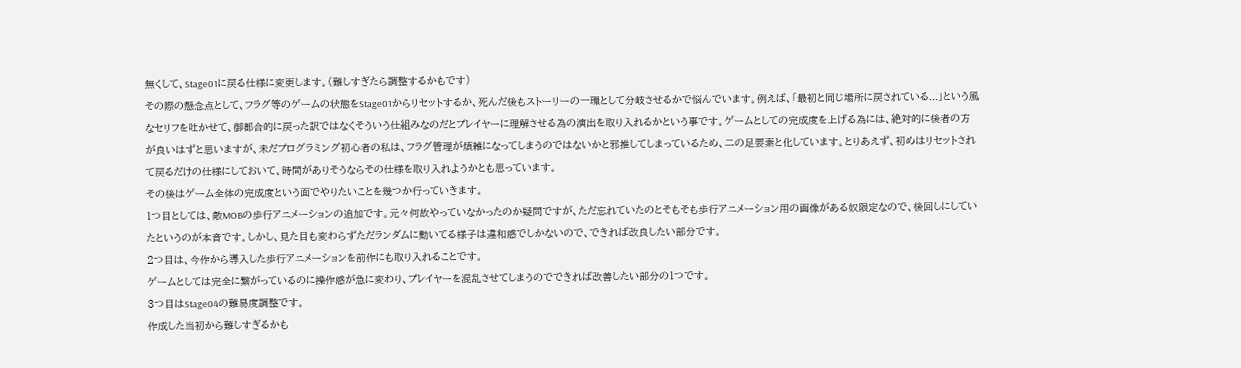無くして、Stage01に戻る仕様に変更します。(難しすぎたら調整するかもです)
その際の懸念点として、フラグ等のゲームの状態をStage01からリセットするか、死んだ後もストーリーの一環として分岐させるかで悩んでいます。例えば、「最初と同じ場所に戻されている...」という風なセリフを吐かせて、御都合的に戻った訳ではなくそういう仕組みなのだとプレイヤーに理解させる為の演出を取り入れるかという事です。ゲームとしての完成度を上げる為には、絶対的に後者の方が良いはずと思いますが、未だプログラミング初心者の私は、フラグ管理が煩雑になってしまうのではないかと邪推してしまっているため、二の足要素と化しています。とりあえず、初めはリセットされて戻るだけの仕様にしておいて、時間がありそうならその仕様を取り入れようかとも思っています。
その後はゲーム全体の完成度という面でやりたいことを幾つか行っていきます。
1つ目としては、敵MOBの歩行アニメーションの追加です。元々何故やっていなかったのか疑問ですが、ただ忘れていたのとそもそも歩行アニメーション用の画像がある奴限定なので、後回しにしていたというのが本音です。しかし、見た目も変わらずただランダムに動いてる様子は違和感でしかないので、できれば改良したい部分です。
2つ目は、今作から導入した歩行アニメーションを前作にも取り入れることです。
ゲームとしては完全に繋がっているのに操作感が急に変わり、プレイヤーを混乱させてしまうのでできれば改善したい部分の1つです。
3つ目はStage04の難易度調整です。
作成した当初から難しすぎるかも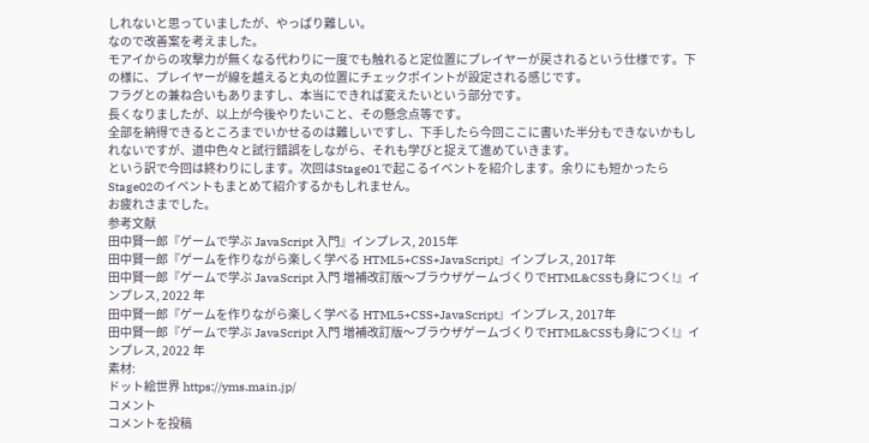しれないと思っていましたが、やっぱり難しい。
なので改善案を考えました。
モアイからの攻撃力が無くなる代わりに一度でも触れると定位置にプレイヤーが戻されるという仕様です。下の様に、プレイヤーが線を越えると丸の位置にチェックポイントが設定される感じです。
フラグとの兼ね合いもありますし、本当にできれば変えたいという部分です。
長くなりましたが、以上が今後やりたいこと、その懸念点等です。
全部を納得できるところまでいかせるのは難しいですし、下手したら今回ここに書いた半分もできないかもしれないですが、道中色々と試行錯誤をしながら、それも学びと捉えて進めていきます。
という訳で今回は終わりにします。次回はStage01で起こるイベントを紹介します。余りにも短かったらStage02のイベントもまとめて紹介するかもしれません。
お疲れさまでした。
参考文献
田中賢一郎『ゲームで学ぶ JavaScript 入門』インプレス, 2015年
田中賢一郎『ゲームを作りながら楽しく学べる HTML5+CSS+JavaScript』インプレス, 2017年
田中賢一郎『ゲームで学ぶ JavaScript 入門 増補改訂版〜ブラウザゲームづくりでHTML&CSSも身につく!』インプレス, 2022 年
田中賢一郎『ゲームを作りながら楽しく学べる HTML5+CSS+JavaScript』インプレス, 2017年
田中賢一郎『ゲームで学ぶ JavaScript 入門 増補改訂版〜ブラウザゲームづくりでHTML&CSSも身につく!』インプレス, 2022 年
素材:
ドット絵世界 https://yms.main.jp/
コメント
コメントを投稿